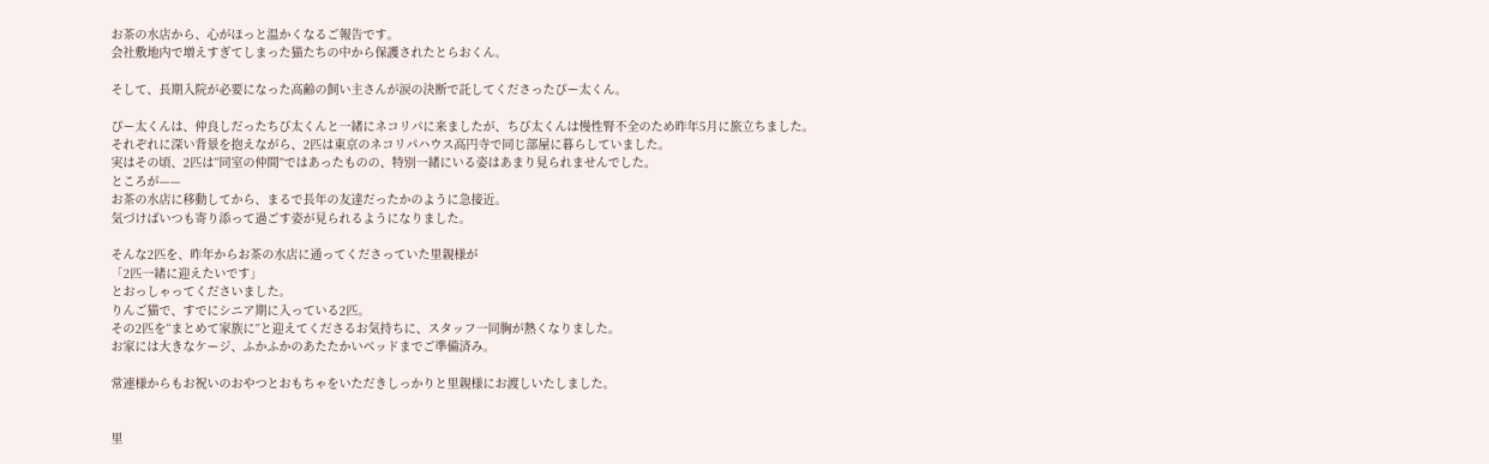お茶の水店から、心がほっと温かくなるご報告です。
会社敷地内で増えすぎてしまった猫たちの中から保護されたとらおくん。

そして、長期入院が必要になった高齢の飼い主さんが涙の決断で託してくださったぴー太くん。

ぴー太くんは、仲良しだったちび太くんと一緒にネコリパに来ましたが、ちび太くんは慢性腎不全のため昨年5月に旅立ちました。
それぞれに深い背景を抱えながら、2匹は東京のネコリパハウス高円寺で同じ部屋に暮らしていました。
実はその頃、2匹は“同室の仲間”ではあったものの、特別一緒にいる姿はあまり見られませんでした。
ところが——
お茶の水店に移動してから、まるで長年の友達だったかのように急接近。
気づけばいつも寄り添って過ごす姿が見られるようになりました。

そんな2匹を、昨年からお茶の水店に通ってくださっていた里親様が
「2匹一緒に迎えたいです」
とおっしゃってくださいました。
りんご猫で、すでにシニア期に入っている2匹。
その2匹を“まとめて家族に”と迎えてくださるお気持ちに、スタッフ一同胸が熱くなりました。
お家には大きなケージ、ふかふかのあたたかいベッドまでご準備済み。

常連様からもお祝いのおやつとおもちゃをいただきしっかりと里親様にお渡しいたしました。


里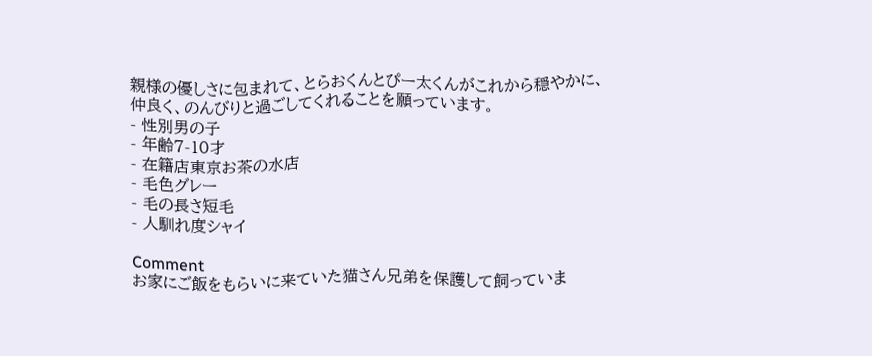親様の優しさに包まれて、とらおくんとぴー太くんがこれから穏やかに、仲良く、のんびりと過ごしてくれることを願っています。
- 性別男の子
- 年齢7-10才
- 在籍店東京お茶の水店
- 毛色グレー
- 毛の長さ短毛
- 人馴れ度シャイ

Comment
お家にご飯をもらいに来ていた猫さん兄弟を保護して飼っていま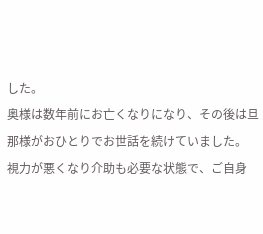した。
奥様は数年前にお亡くなりになり、その後は旦那様がおひとりでお世話を続けていました。
視力が悪くなり介助も必要な状態で、ご自身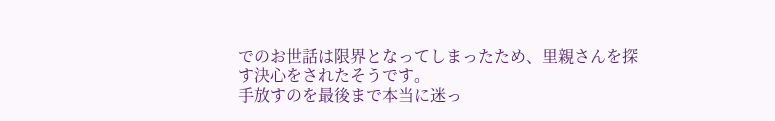でのお世話は限界となってしまったため、里親さんを探す決心をされたそうです。
手放すのを最後まで本当に迷っ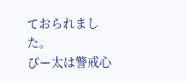ておられました。
ぴー太は警戒心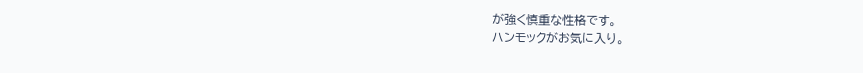が強く慎重な性格です。
ハンモックがお気に入り。